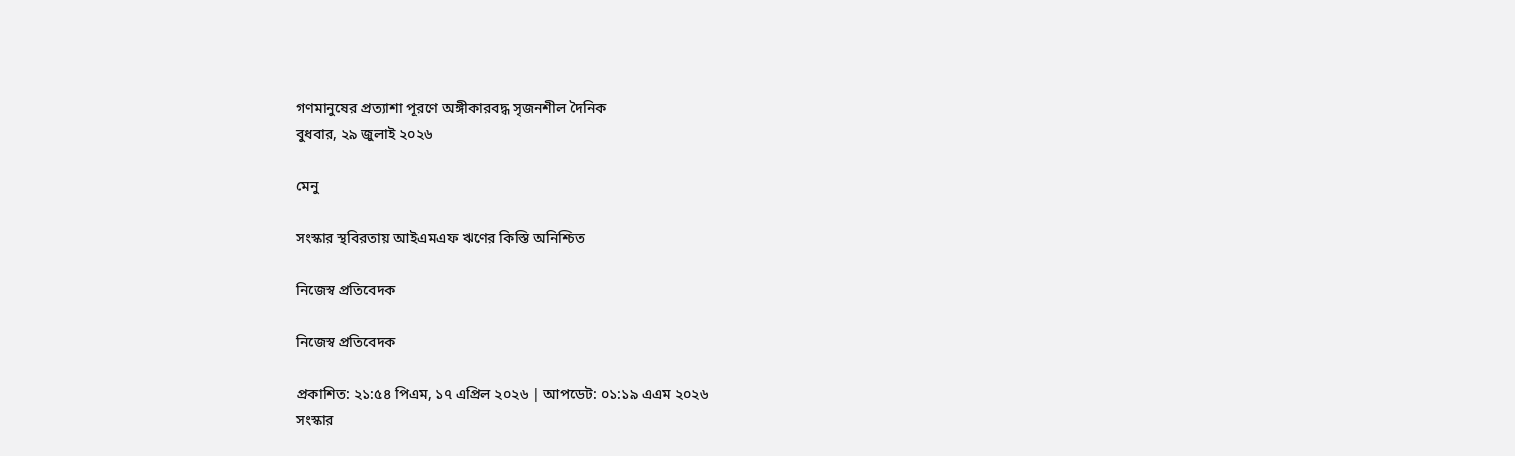গণমানুষের প্রত্যাশা পূরণে অঙ্গীকারবদ্ধ সৃজনশীল দৈনিক
বুধবার, ২৯ জুলাই ২০২৬

মেনু

সংস্কার স্থবিরতায় আইএমএফ ঋণের কিস্তি অনিশ্চিত

নিজেস্ব প্রতিবেদক

নিজেস্ব প্রতিবেদক

প্রকাশিত: ২১:৫৪ পিএম, ১৭ এপ্রিল ২০২৬ | আপডেট: ০১:১৯ এএম ২০২৬
সংস্কার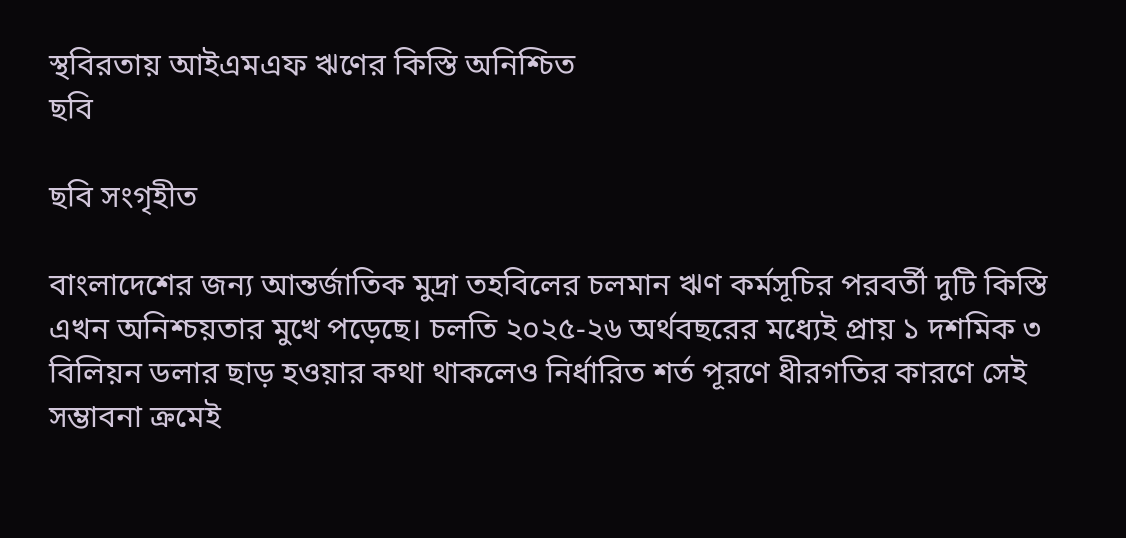স্থবিরতায় আইএমএফ ঋণের কিস্তি অনিশ্চিত
ছবি

ছবি সংগৃহীত

বাংলাদেশের জন্য আন্তর্জাতিক মুদ্রা তহবিলের চলমান ঋণ কর্মসূচির পরবর্তী দুটি কিস্তি এখন অনিশ্চয়তার মুখে পড়েছে। চলতি ২০২৫-২৬ অর্থবছরের মধ্যেই প্রায় ১ দশমিক ৩ বিলিয়ন ডলার ছাড় হওয়ার কথা থাকলেও নির্ধারিত শর্ত পূরণে ধীরগতির কারণে সেই সম্ভাবনা ক্রমেই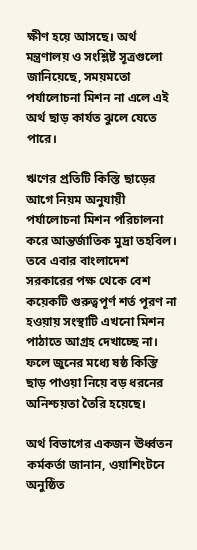ক্ষীণ হয়ে আসছে। অর্থ মন্ত্রণালয় ও সংশ্লিষ্ট সূত্রগুলো জানিয়েছে, সময়মতো পর্যালোচনা মিশন না এলে এই অর্থ ছাড় কার্যত ঝুলে যেতে পারে।

ঋণের প্রতিটি কিস্তি ছাড়ের আগে নিয়ম অনুযায়ী পর্যালোচনা মিশন পরিচালনা করে আন্তর্জাতিক মুদ্রা তহবিল। তবে এবার বাংলাদেশ সরকারের পক্ষ থেকে বেশ কয়েকটি গুরুত্বপূর্ণ শর্ত পূরণ না হওয়ায় সংস্থাটি এখনো মিশন পাঠাতে আগ্রহ দেখাচ্ছে না। ফলে জুনের মধ্যে ষষ্ঠ কিস্তি ছাড় পাওয়া নিয়ে বড় ধরনের অনিশ্চয়তা তৈরি হয়েছে।

অর্থ বিভাগের একজন ঊর্ধ্বতন কর্মকর্তা জানান, ওয়াশিংটনে অনুষ্ঠিত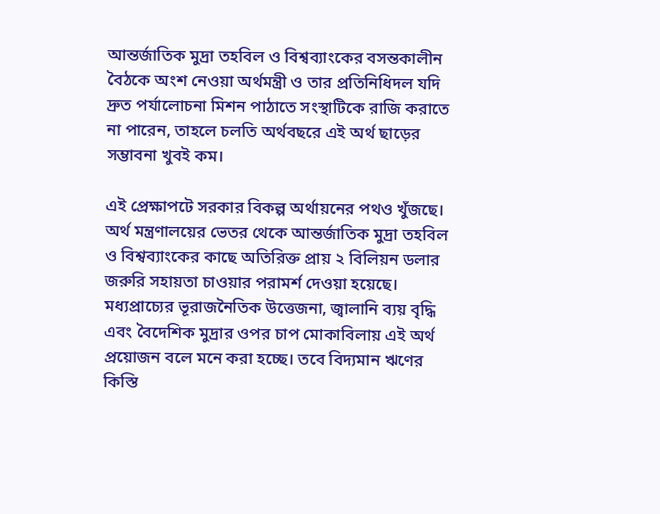আন্তর্জাতিক মুদ্রা তহবিল ও বিশ্বব্যাংকের বসন্তকালীন বৈঠকে অংশ নেওয়া অর্থমন্ত্রী ও তার প্রতিনিধিদল যদি দ্রুত পর্যালোচনা মিশন পাঠাতে সংস্থাটিকে রাজি করাতে না পারেন, তাহলে চলতি অর্থবছরে এই অর্থ ছাড়ের সম্ভাবনা খুবই কম।

এই প্রেক্ষাপটে সরকার বিকল্প অর্থায়নের পথও খুঁজছে। অর্থ মন্ত্রণালয়ের ভেতর থেকে আন্তর্জাতিক মুদ্রা তহবিল ও বিশ্বব্যাংকের কাছে অতিরিক্ত প্রায় ২ বিলিয়ন ডলার জরুরি সহায়তা চাওয়ার পরামর্শ দেওয়া হয়েছে। মধ্যপ্রাচ্যের ভূরাজনৈতিক উত্তেজনা, জ্বালানি ব্যয় বৃদ্ধি এবং বৈদেশিক মুদ্রার ওপর চাপ মোকাবিলায় এই অর্থ প্রয়োজন বলে মনে করা হচ্ছে। তবে বিদ্যমান ঋণের কিস্তি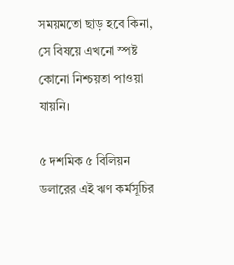সময়মতো ছাড় হবে কিনা, সে বিষয়ে এখনো স্পষ্ট কোনো নিশ্চয়তা পাওয়া যায়নি।

৫ দশমিক ৫ বিলিয়ন ডলারের এই ঋণ কর্মসূচির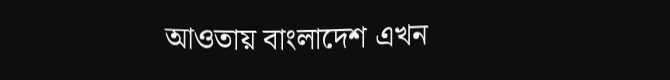আওতায় বাংলাদেশ এখন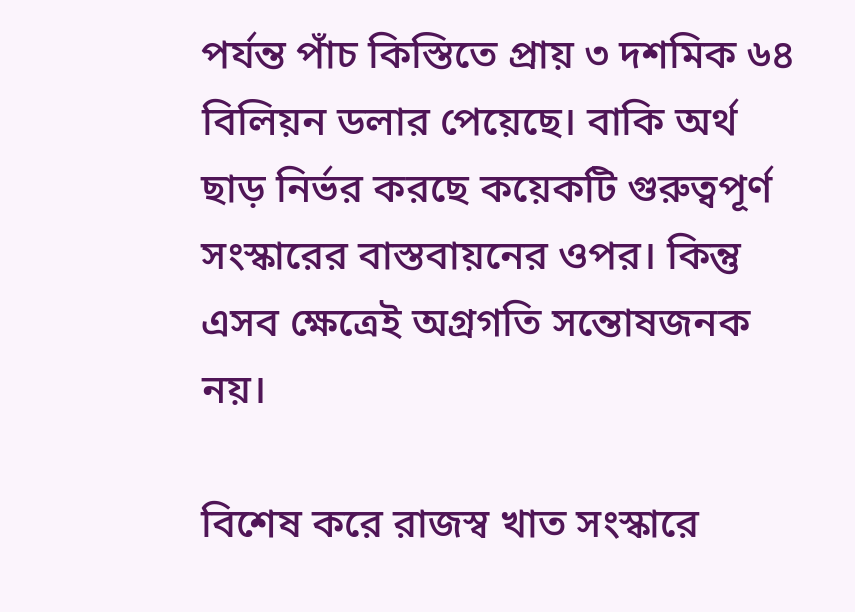পর্যন্ত পাঁচ কিস্তিতে প্রায় ৩ দশমিক ৬৪ বিলিয়ন ডলার পেয়েছে। বাকি অর্থ ছাড় নির্ভর করছে কয়েকটি গুরুত্বপূর্ণ সংস্কারের বাস্তবায়নের ওপর। কিন্তু এসব ক্ষেত্রেই অগ্রগতি সন্তোষজনক নয়।

বিশেষ করে রাজস্ব খাত সংস্কারে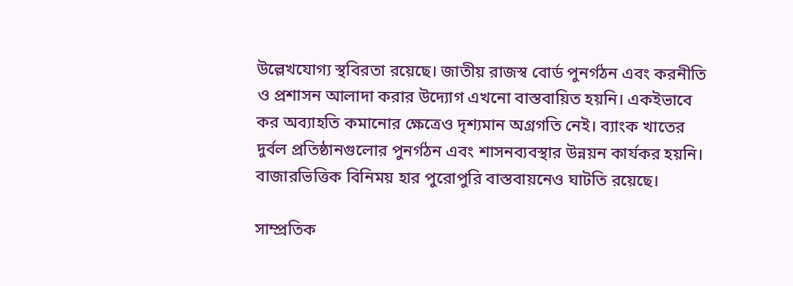উল্লেখযোগ্য স্থবিরতা রয়েছে। জাতীয় রাজস্ব বোর্ড পুনর্গঠন এবং করনীতি ও প্রশাসন আলাদা করার উদ্যোগ এখনো বাস্তবায়িত হয়নি। একইভাবে কর অব্যাহতি কমানোর ক্ষেত্রেও দৃশ্যমান অগ্রগতি নেই। ব্যাংক খাতের দুর্বল প্রতিষ্ঠানগুলোর পুনর্গঠন এবং শাসনব্যবস্থার উন্নয়ন কার্যকর হয়নি। বাজারভিত্তিক বিনিময় হার পুরোপুরি বাস্তবায়নেও ঘাটতি রয়েছে।

সাম্প্রতিক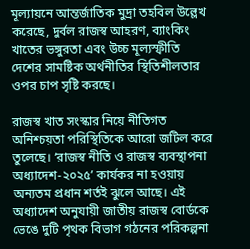মূল্যায়নে আন্তর্জাতিক মুদ্রা তহবিল উল্লেখ করেছে, দুর্বল রাজস্ব আহরণ, ব্যাংকিং খাতের ভঙ্গুরতা এবং উচ্চ মূল্যস্ফীতি দেশের সামষ্টিক অর্থনীতির স্থিতিশীলতার ওপর চাপ সৃষ্টি করছে।

রাজস্ব খাত সংস্কার নিয়ে নীতিগত অনিশ্চয়তা পরিস্থিতিকে আরো জটিল করে তুলেছে। ‘রাজস্ব নীতি ও রাজস্ব ব্যবস্থাপনা অধ্যাদেশ-২০২৫’ কার্যকর না হওয়ায় অন্যতম প্রধান শর্তই ঝুলে আছে। এই অধ্যাদেশ অনুযায়ী জাতীয় রাজস্ব বোর্ডকে ভেঙে দুটি পৃথক বিভাগ গঠনের পরিকল্পনা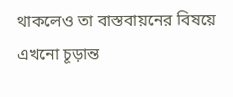থাকলেও তা বাস্তবায়নের বিষয়ে এখনো চূড়ান্ত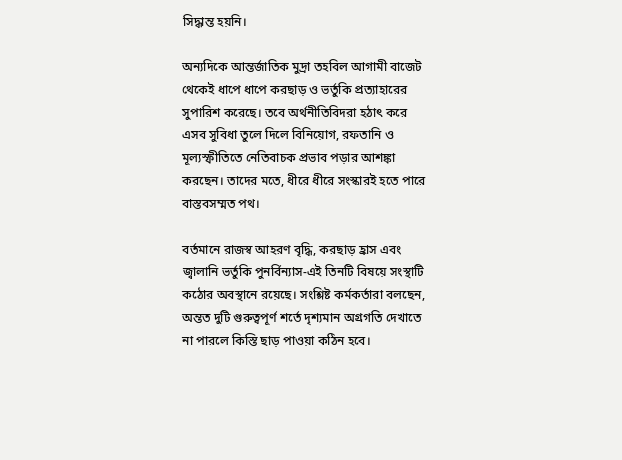সিদ্ধান্ত হয়নি।

অন্যদিকে আন্তর্জাতিক মুদ্রা তহবিল আগামী বাজেট থেকেই ধাপে ধাপে করছাড় ও ভর্তুকি প্রত্যাহারের সুপারিশ করেছে। তবে অর্থনীতিবিদরা হঠাৎ করে এসব সুবিধা তুলে দিলে বিনিয়োগ, রফতানি ও মূল্যস্ফীতিতে নেতিবাচক প্রভাব পড়ার আশঙ্কা করছেন। তাদের মতে, ধীরে ধীরে সংস্কারই হতে পারে বাস্তবসম্মত পথ।

বর্তমানে রাজস্ব আহরণ বৃদ্ধি, করছাড় হ্রাস এবং জ্বালানি ভর্তুকি পুনর্বিন্যাস-এই তিনটি বিষয়ে সংস্থাটি কঠোর অবস্থানে রয়েছে। সংশ্লিষ্ট কর্মকর্তারা বলছেন, অন্তত দুটি গুরুত্বপূর্ণ শর্তে দৃশ্যমান অগ্রগতি দেখাতে না পারলে কিস্তি ছাড় পাওয়া কঠিন হবে।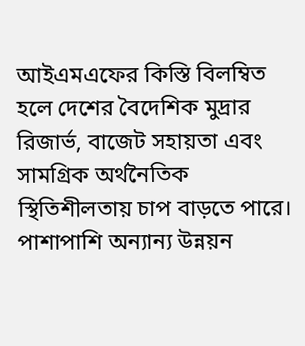আইএমএফের কিস্তি বিলম্বিত হলে দেশের বৈদেশিক মুদ্রার রিজার্ভ, বাজেট সহায়তা এবং সামগ্রিক অর্থনৈতিক স্থিতিশীলতায় চাপ বাড়তে পারে। পাশাপাশি অন্যান্য উন্নয়ন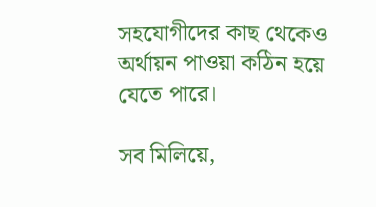সহযোগীদের কাছ থেকেও অর্থায়ন পাওয়া কঠিন হয়ে যেতে পারে।

সব মিলিয়ে,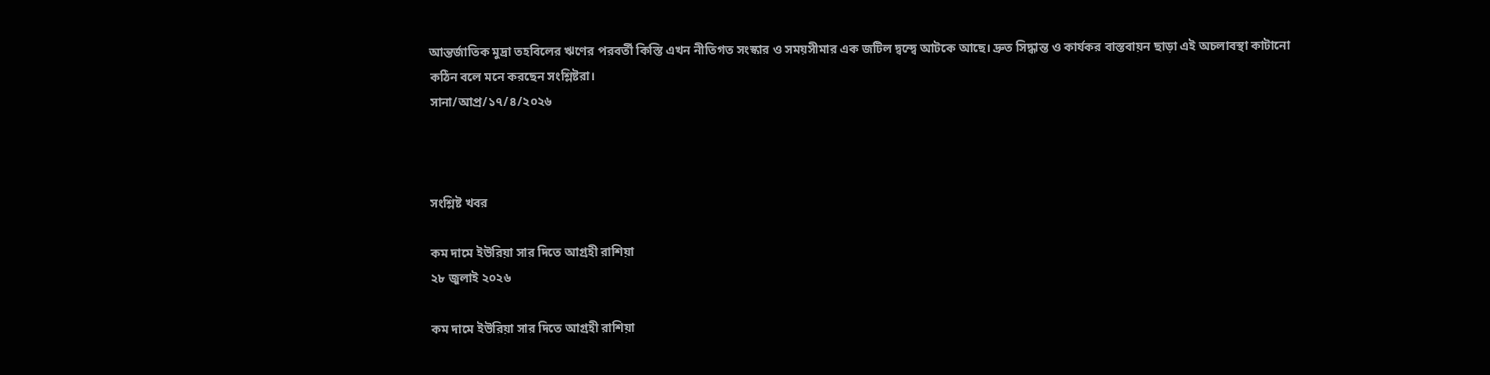আন্তর্জাতিক মুদ্রা তহবিলের ঋণের পরবর্তী কিস্তি এখন নীতিগত সংস্কার ও সময়সীমার এক জটিল দ্বন্দ্বে আটকে আছে। দ্রুত সিদ্ধান্ত ও কার্যকর বাস্তবায়ন ছাড়া এই অচলাবস্থা কাটানো কঠিন বলে মনে করছেন সংশ্লিষ্টরা।
সানা/আপ্র/১৭/৪/২০২৬



সংশ্লিষ্ট খবর

কম দামে ইউরিয়া সার দিতে আগ্রহী রাশিয়া
২৮ জুলাই ২০২৬

কম দামে ইউরিয়া সার দিতে আগ্রহী রাশিয়া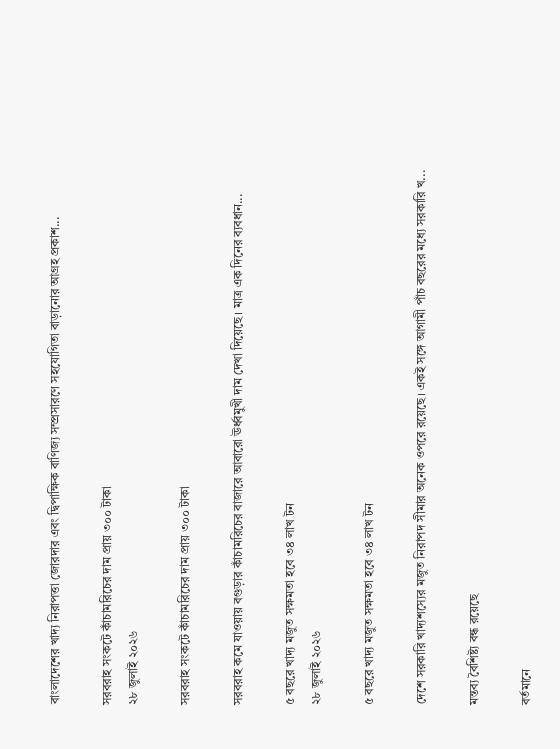বাংলাদেশের খাদ্য নিরাপত্তা জোরদার এবং দ্বিপাক্ষিক বাণিজ্য সম্প্রসারণে সহযোগিতা বাড়ানোর আগ্রহ প্রকাশ...

সরবরাহ সংকটে কাঁচামরিচের দাম প্রায় ৩০০ টাকা
২৮ জুলাই ২০২৬

সরবরাহ সংকটে কাঁচামরিচের দাম প্রায় ৩০০ টাকা

সরবরাহ কমে যাওয়ায় বগুড়ার কাঁচামরিচের বাজারে আবারো ঊর্ধ্বমুখী দাম দেখা দিয়েছে। মাত্র এক দিনের ব্যবধান...

৫ বছরে খাদ্য মজুত সক্ষমতা হবে ৩৪ লাখ টন
২৮ জুলাই ২০২৬

৫ বছরে খাদ্য মজুত সক্ষমতা হবে ৩৪ লাখ টন

দেশে সরকারি খাদ্যশস্যের মজুত নিরাপদ সীমার অনেক ওপরে রয়েছে। একই সঙ্গে আগামী পাঁচ বছরের মধ্যে সরকারি খ...

মন্তব্য বৈশিষ্ট্য বন্ধ রয়েছে

বর্তমানে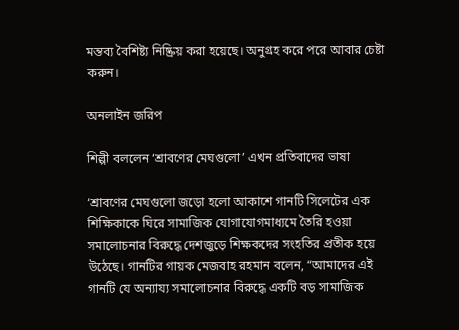মন্তব্য বৈশিষ্ট্য নিষ্ক্রিয় করা হয়েছে। অনুগ্রহ করে পরে আবার চেষ্টা করুন।

অনলাইন জরিপ

শিল্পী বললেন ‘শ্রাবণের মেঘগুলো’ এখন প্রতিবাদের ভাষা

‘শ্রাবণের মেঘগুলো জড়ো হলো আকাশে গানটি সিলেটের এক শিক্ষিকাকে ঘিরে সামাজিক যোগাযোগমাধ্যমে তৈরি হওয়া সমালোচনার বিরুদ্ধে দেশজুড়ে শিক্ষকদের সংহতির প্রতীক হয়ে উঠেছে। গানটির গায়ক মেজবাহ রহমান বলেন, “আমাদের এই গানটি যে অন্যায্য সমালোচনার বিরুদ্ধে একটি বড় সামাজিক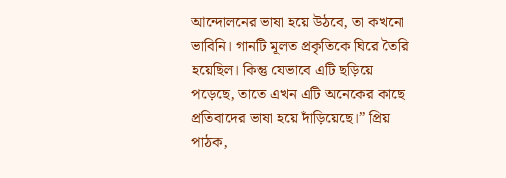আন্দোলনের ভাষা হয়ে উঠবে, তা কখনো ভাবিনি। গানটি মূলত প্রকৃতিকে ঘিরে তৈরি হয়েছিল। কিন্তু যেভাবে এটি ছড়িয়ে পড়েছে, তাতে এখন এটি অনেকের কাছে প্রতিবাদের ভাষা হয়ে দাঁড়িয়েছে।” প্রিয় পাঠক,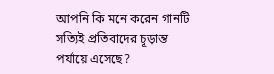আপনি কি মনে করেন গানটি সত্যিই প্রতিবাদের চূড়ান্ত পর্যায়ে এসেছে?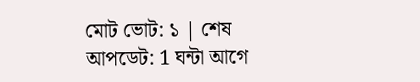মোট ভোট: ১ | শেষ আপডেট: 1 ঘন্টা আগে